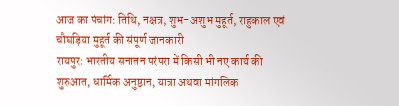आज का पंचांग: तिथि, नक्षत्र, शुभ-अशुभ मुहूर्त, राहुकाल एवं चौघड़िया मुहूर्त की संपूर्ण जानकारी
रायपुर: भारतीय सनातन परंपरा में किसी भी नए कार्य की शुरुआत, धार्मिक अनुष्ठान, यात्रा अथवा मांगलिक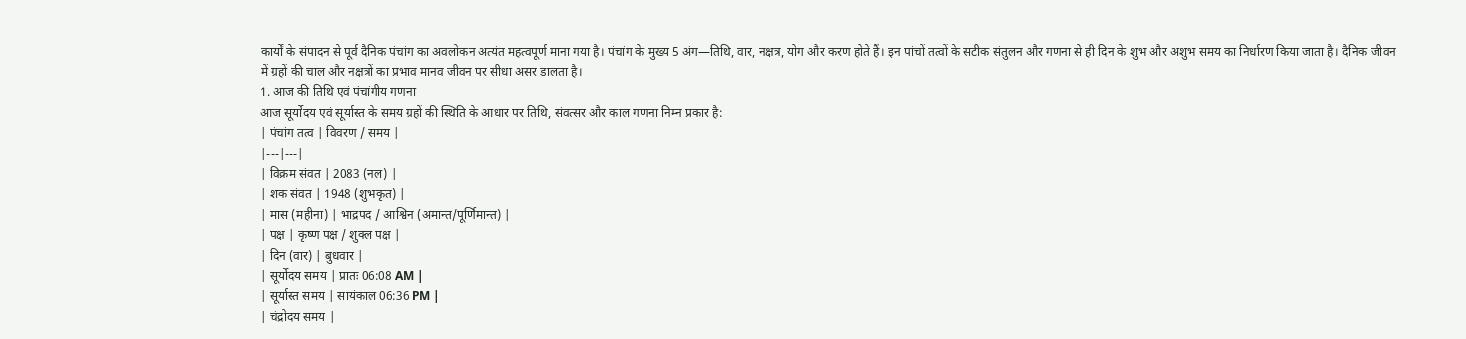कार्यों के संपादन से पूर्व दैनिक पंचांग का अवलोकन अत्यंत महत्वपूर्ण माना गया है। पंचांग के मुख्य 5 अंग—तिथि, वार, नक्षत्र, योग और करण होते हैं। इन पांचों तत्वों के सटीक संतुलन और गणना से ही दिन के शुभ और अशुभ समय का निर्धारण किया जाता है। दैनिक जीवन में ग्रहों की चाल और नक्षत्रों का प्रभाव मानव जीवन पर सीधा असर डालता है।
1. आज की तिथि एवं पंचांगीय गणना
आज सूर्योदय एवं सूर्यास्त के समय ग्रहों की स्थिति के आधार पर तिथि, संवत्सर और काल गणना निम्न प्रकार है:
| पंचांग तत्व | विवरण / समय |
|---|---|
| विक्रम संवत | 2083 (नल) |
| शक संवत | 1948 (शुभकृत) |
| मास (महीना) | भाद्रपद / आश्विन (अमान्त/पूर्णिमान्त) |
| पक्ष | कृष्ण पक्ष / शुक्ल पक्ष |
| दिन (वार) | बुधवार |
| सूर्योदय समय | प्रातः 06:08 AM |
| सूर्यास्त समय | सायंकाल 06:36 PM |
| चंद्रोदय समय |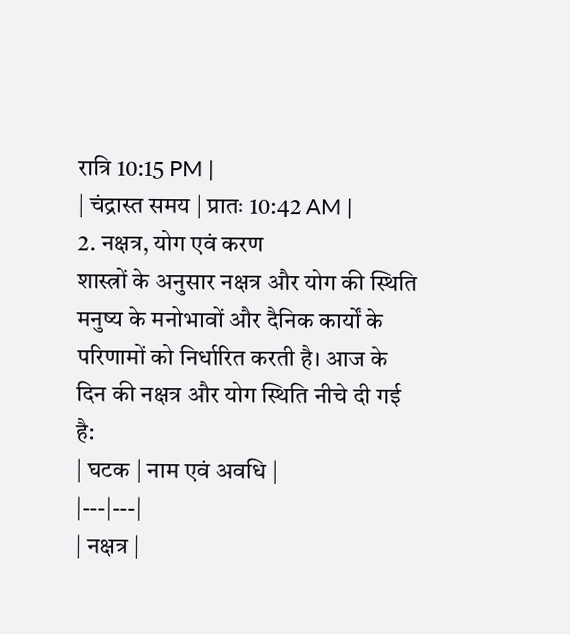रात्रि 10:15 PM |
| चंद्रास्त समय | प्रातः 10:42 AM |
2. नक्षत्र, योग एवं करण
शास्त्रों के अनुसार नक्षत्र और योग की स्थिति मनुष्य के मनोभावों और दैनिक कार्यों के परिणामों को निर्धारित करती है। आज के दिन की नक्षत्र और योग स्थिति नीचे दी गई है:
| घटक | नाम एवं अवधि |
|---|---|
| नक्षत्र |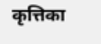कृत्तिका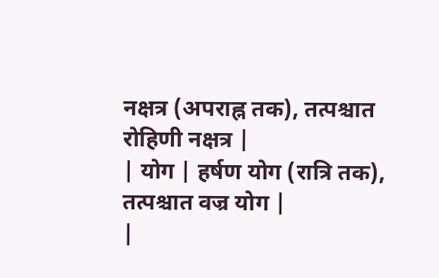नक्षत्र (अपराह्न तक), तत्पश्चात रोहिणी नक्षत्र |
| योग | हर्षण योग (रात्रि तक), तत्पश्चात वज्र योग |
|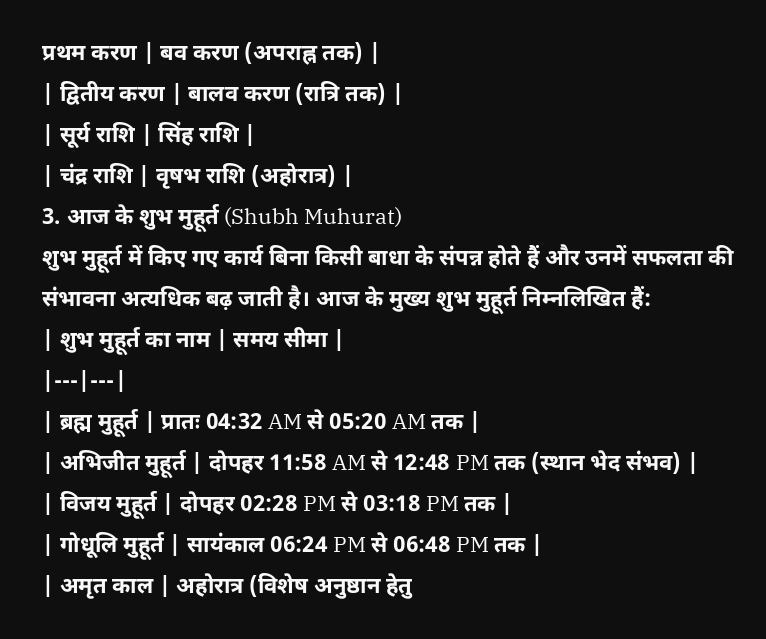प्रथम करण | बव करण (अपराह्न तक) |
| द्वितीय करण | बालव करण (रात्रि तक) |
| सूर्य राशि | सिंह राशि |
| चंद्र राशि | वृषभ राशि (अहोरात्र) |
3. आज के शुभ मुहूर्त (Shubh Muhurat)
शुभ मुहूर्त में किए गए कार्य बिना किसी बाधा के संपन्न होते हैं और उनमें सफलता की संभावना अत्यधिक बढ़ जाती है। आज के मुख्य शुभ मुहूर्त निम्नलिखित हैं:
| शुभ मुहूर्त का नाम | समय सीमा |
|---|---|
| ब्रह्म मुहूर्त | प्रातः 04:32 AM से 05:20 AM तक |
| अभिजीत मुहूर्त | दोपहर 11:58 AM से 12:48 PM तक (स्थान भेद संभव) |
| विजय मुहूर्त | दोपहर 02:28 PM से 03:18 PM तक |
| गोधूलि मुहूर्त | सायंकाल 06:24 PM से 06:48 PM तक |
| अमृत काल | अहोरात्र (विशेष अनुष्ठान हेतु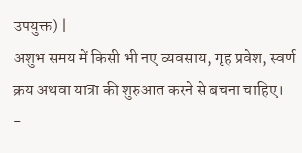उपयुक्त) |
अशुभ समय में किसी भी नए व्यवसाय, गृह प्रवेश, स्वर्ण क्रय अथवा यात्रा की शुरुआत करने से बचना चाहिए।
-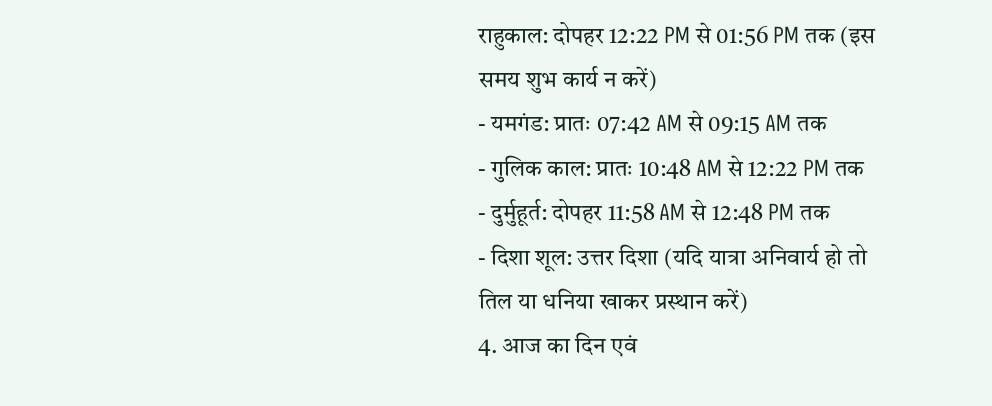राहुकाल: दोपहर 12:22 PM से 01:56 PM तक (इस समय शुभ कार्य न करें)
- यमगंड: प्रातः 07:42 AM से 09:15 AM तक
- गुलिक काल: प्रातः 10:48 AM से 12:22 PM तक
- दुर्मुहूर्त: दोपहर 11:58 AM से 12:48 PM तक
- दिशा शूल: उत्तर दिशा (यदि यात्रा अनिवार्य हो तो तिल या धनिया खाकर प्रस्थान करें)
4. आज का दिन एवं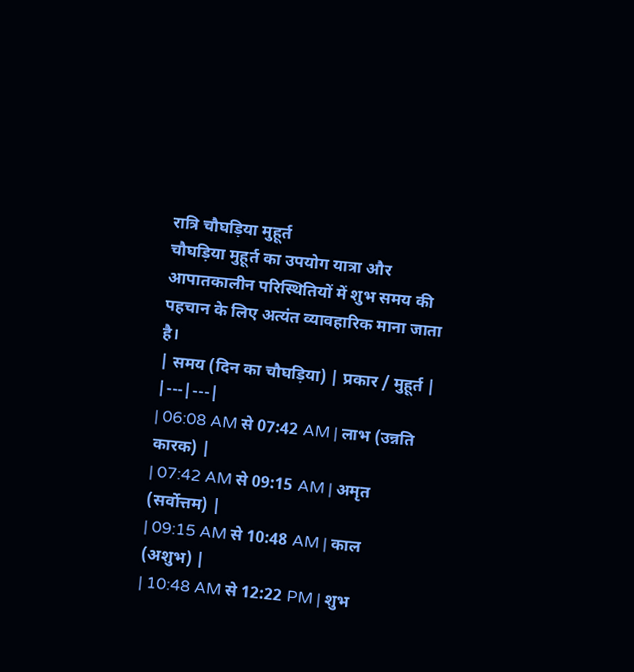रात्रि चौघड़िया मुहूर्त
चौघड़िया मुहूर्त का उपयोग यात्रा और आपातकालीन परिस्थितियों में शुभ समय की पहचान के लिए अत्यंत व्यावहारिक माना जाता है।
| समय (दिन का चौघड़िया) | प्रकार / मुहूर्त |
|---|---|
| 06:08 AM से 07:42 AM | लाभ (उन्नति कारक) |
| 07:42 AM से 09:15 AM | अमृत (सर्वोत्तम) |
| 09:15 AM से 10:48 AM | काल (अशुभ) |
| 10:48 AM से 12:22 PM | शुभ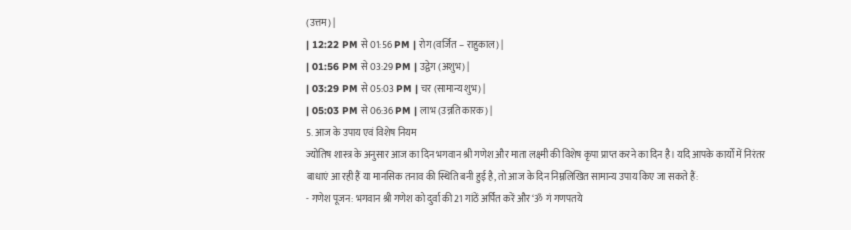(उत्तम) |
| 12:22 PM से 01:56 PM | रोग (वर्जित – राहुकाल) |
| 01:56 PM से 03:29 PM | उद्वेग (अशुभ) |
| 03:29 PM से 05:03 PM | चर (सामान्य शुभ) |
| 05:03 PM से 06:36 PM | लाभ (उन्नति कारक) |
5. आज के उपाय एवं विशेष नियम
ज्योतिष शास्त्र के अनुसार आज का दिन भगवान श्री गणेश और माता लक्ष्मी की विशेष कृपा प्राप्त करने का दिन है। यदि आपके कार्यों में निरंतर बाधाएं आ रही हैं या मानसिक तनाव की स्थिति बनी हुई है, तो आज के दिन निम्नलिखित सामान्य उपाय किए जा सकते हैं:
- गणेश पूजन: भगवान श्री गणेश को दुर्वा की 21 गांठें अर्पित करें और ‘ॐ गं गणपतये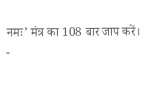नमः’ मंत्र का 108 बार जाप करें।
-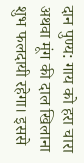दान पुण्य: गाय को हरा चारा अथवा मूंग की दाल खिलाना शुभ फलदायी रहेगा। इससे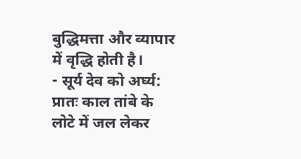बुद्धिमत्ता और व्यापार में वृद्धि होती है।
- सूर्य देव को अर्घ्य: प्रातः काल तांबे के लोटे में जल लेकर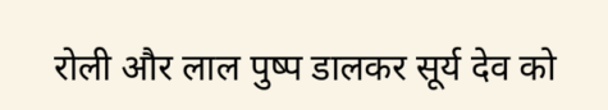रोली और लाल पुष्प डालकर सूर्य देव को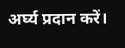अर्घ्य प्रदान करें।